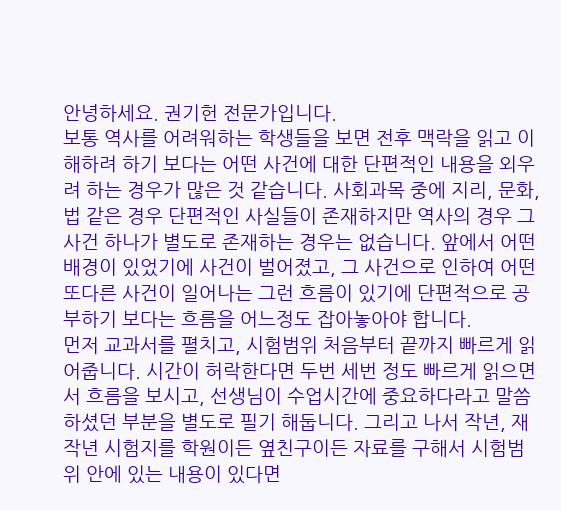안녕하세요. 권기헌 전문가입니다.
보통 역사를 어려워하는 학생들을 보면 전후 맥락을 읽고 이해하려 하기 보다는 어떤 사건에 대한 단편적인 내용을 외우려 하는 경우가 많은 것 같습니다. 사회과목 중에 지리, 문화, 법 같은 경우 단편적인 사실들이 존재하지만 역사의 경우 그 사건 하나가 별도로 존재하는 경우는 없습니다. 앞에서 어떤 배경이 있었기에 사건이 벌어졌고, 그 사건으로 인하여 어떤 또다른 사건이 일어나는 그런 흐름이 있기에 단편적으로 공부하기 보다는 흐름을 어느정도 잡아놓아야 합니다.
먼저 교과서를 펼치고, 시험범위 처음부터 끝까지 빠르게 읽어줍니다. 시간이 허락한다면 두번 세번 정도 빠르게 읽으면서 흐름을 보시고, 선생님이 수업시간에 중요하다라고 말씀하셨던 부분을 별도로 필기 해둡니다. 그리고 나서 작년, 재작년 시험지를 학원이든 옆친구이든 자료를 구해서 시험범위 안에 있는 내용이 있다면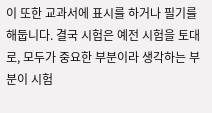이 또한 교과서에 표시를 하거나 필기를 해둡니다. 결국 시험은 예전 시험을 토대로, 모두가 중요한 부분이라 생각하는 부분이 시험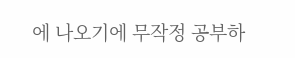에 나오기에 무작정 공부하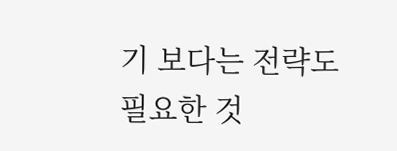기 보다는 전략도 필요한 것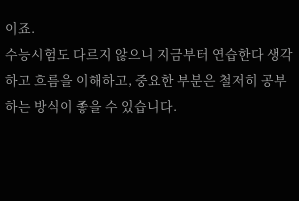이죠.
수능시험도 다르지 않으니 지금부터 연습한다 생각하고 흐름을 이해하고, 중요한 부분은 철저히 공부하는 방식이 좋을 수 있습니다.